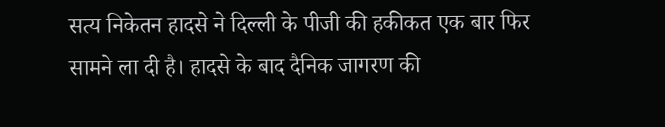सत्य निकेतन हादसे ने दिल्ली के पीजी की हकीकत एक बार फिर सामने ला दी है। हादसे के बाद दैनिक जागरण की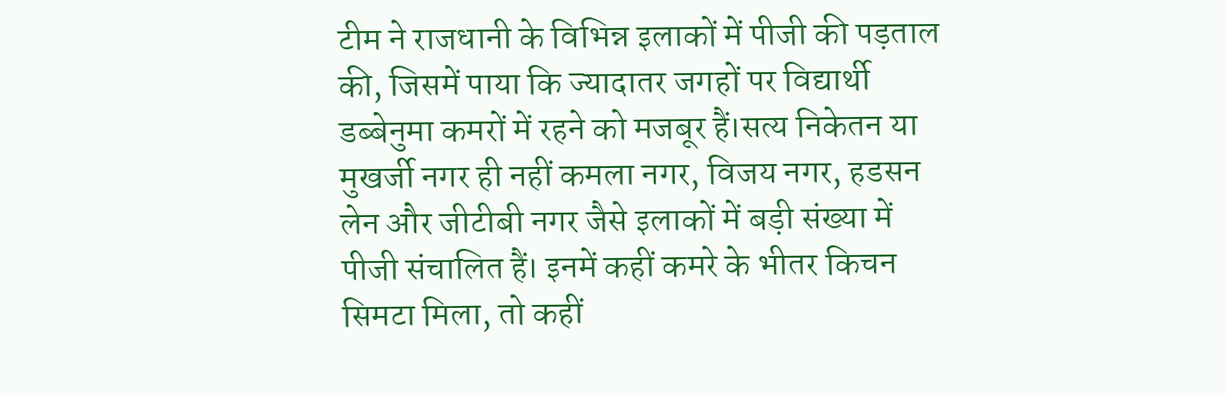टीम ने राजधानी के विभिन्न इलाकों में पीजी की पड़ताल की, जिसमें पाया कि ज्यादातर जगहों पर विद्यार्थी डब्बेनुमा कमरों में रहने को मजबूर हैं।सत्य निकेतन या मुखर्जी नगर ही नहीं कमला नगर, विजय नगर, हडसन लेन और जीटीबी नगर जैसे इलाकों में बड़ी संख्या में पीजी संचालित हैं। इनमें कहीं कमरे के भीतर किचन सिमटा मिला, तो कहीं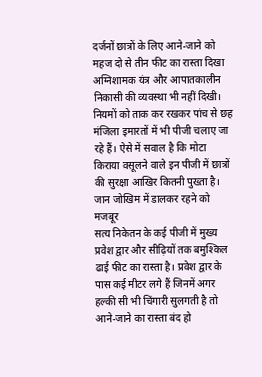दर्जनों छात्रों के लिए आने-जाने को महज दो से तीन फीट का रास्ता दिखा अग्निशामक यंत्र और आपातकालीन निकासी की व्यवस्था भी नहीं दिखी। नियमों को ताक कर रखकर पांच से छह मंजिला इमारतों में भी पीजी चलाए जा रहे हैं। ऐसे में सवाल है कि मोटा किराया वसूलने वाले इन पीजी में छात्रों की सुरक्षा आखिर कितनी पुख्ता है।
जान जोखिम में डालकर रहने को मजबूर
सत्य निकेतन के कई पीजी में मुख्य प्रवेश द्वार और सीढ़ियों तक बमुश्किल ढाई फीट का रास्ता है। प्रवेश द्वार के पास कई मीटर लगे हैं जिनमें अगर हल्की सी भी चिंगारी सुलगती है तो आने-जाने का रास्ता बंद हो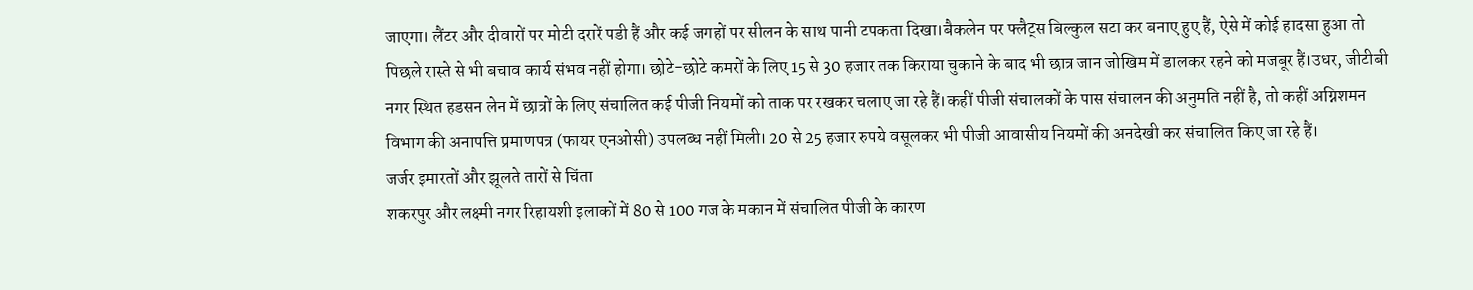जाएगा। लैंटर और दीवारों पर मोटी दरारें पडी हैं और कई जगहों पर सीलन के साथ पानी टपकता दिखा।बैकलेन पर फ्लैट्स बिल्कुल सटा कर बनाए हुए हैं, ऐसे में कोई हादसा हुआ तो पिछले रास्ते से भी बचाव कार्य संभव नहीं होगा। छोटे-छोटे कमरों के लिए 15 से 30 हजार तक किराया चुकाने के बाद भी छात्र जान जोखिम में डालकर रहने को मजबूर हैं।उधर, जीटीबी नगर स्थित हडसन लेन में छात्रों के लिए संचालित कई पीजी नियमों को ताक पर रखकर चलाए जा रहे हैं।कहीं पीजी संचालकों के पास संचालन की अनुमति नहीं है, तो कहीं अग्निशमन विभाग की अनापत्ति प्रमाणपत्र (फायर एनओसी) उपलब्ध नहीं मिली। 20 से 25 हजार रुपये वसूलकर भी पीजी आवासीय नियमों की अनदेखी कर संचालित किए जा रहे हैं।
जर्जर इमारतों और झूलते तारों से चिंता
शकरपुर और लक्ष्मी नगर रिहायशी इलाकों में 80 से 100 गज के मकान में संचालित पीजी के कारण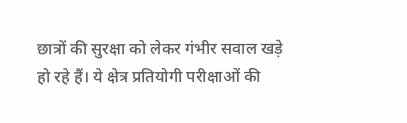छात्रों की सुरक्षा को लेकर गंभीर सवाल खड़े हो रहे हैं। ये क्षेत्र प्रतियोगी परीक्षाओं की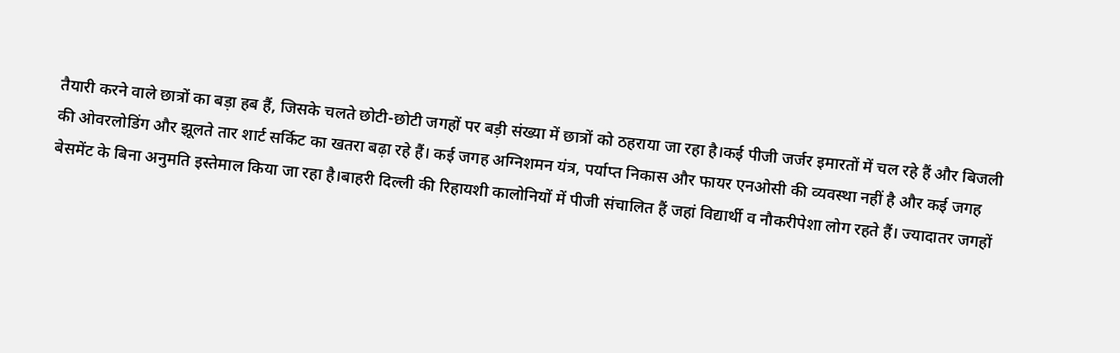तैयारी करने वाले छात्रों का बड़ा हब हैं, जिसके चलते छोटी-छोटी जगहों पर बड़ी संख्या में छात्रों को ठहराया जा रहा है।कई पीजी जर्जर इमारतों में चल रहे हैं और बिजली की ओवरलोडिंग और झूलते तार शार्ट सर्किट का खतरा बढ़ा रहे हैं। कई जगह अग्निशमन यंत्र, पर्याप्त निकास और फायर एनओसी की व्यवस्था नहीं है और कई जगह बेसमेंट के बिना अनुमति इस्तेमाल किया जा रहा है।बाहरी दिल्ली की रिहायशी कालोनियों में पीजी संचालित हैं जहां विद्यार्थी व नौकरीपेशा लोग रहते हैं। ज्यादातर जगहों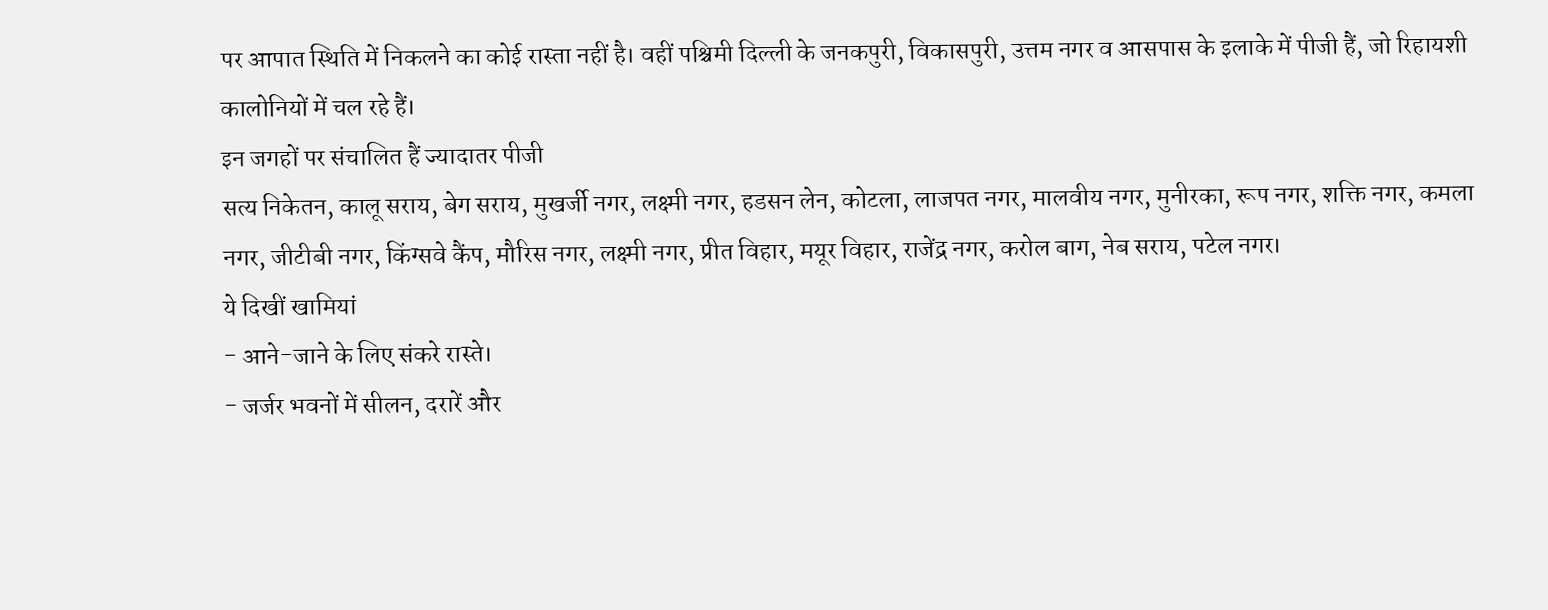पर आपात स्थिति में निकलने का कोई रास्ता नहीं है। वहीं पश्चिमी दिल्ली के जनकपुरी, विकासपुरी, उत्तम नगर व आसपास के इलाके में पीजी हैं, जो रिहायशी कालोनियों में चल रहे हैं।
इन जगहों पर संचालित हैं ज्यादातर पीजी
सत्य निकेतन, कालू सराय, बेग सराय, मुखर्जी नगर, लक्ष्मी नगर, हडसन लेन, कोटला, लाजपत नगर, मालवीय नगर, मुनीरका, रूप नगर, शक्ति नगर, कमला नगर, जीटीबी नगर, किंग्सवे कैंप, मौरिस नगर, लक्ष्मी नगर, प्रीत विहार, मयूर विहार, राजेंद्र नगर, करोल बाग, नेब सराय, पटेल नगर।
ये दिखीं खामियां
- आने-जाने के लिए संकरे रास्ते।
- जर्जर भवनों में सीलन, दरारें और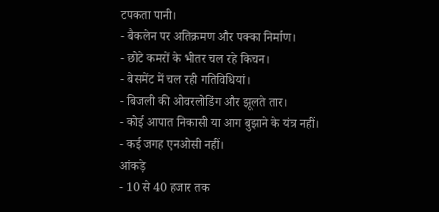टपकता पानी।
- बैकलेन पर अतिक्रमण और पक्का निर्माण।
- छोटे कमरों के भीतर चल रहे किचन।
- बेसमेंट में चल रही गतिविधियां।
- बिजली की ओवरलोडिंग और झूलते तार।
- कोई आपात निकासी या आग बुझाने के यंत्र नहीं।
- कई जगह एनओसी नहीं।
आंकड़े
- 10 से 40 हजार तक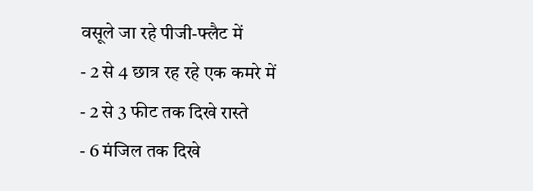वसूले जा रहे पीजी-फ्लैट में
- 2 से 4 छात्र रह रहे एक कमरे में
- 2 से 3 फीट तक दिखे रास्ते
- 6 मंजिल तक दिखे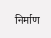निर्माण